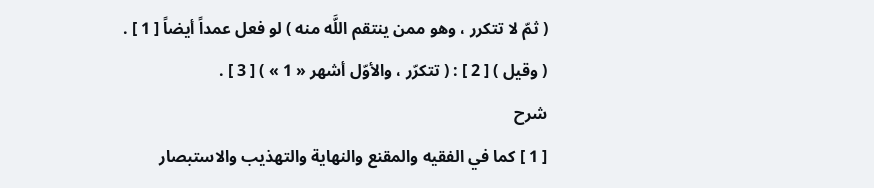( ثمّ لا تتكرر ، وهو ممن ينتقم اللَّه منه ) لو فعل عمداً أيضاً [ 1 ] .
( وقيل ) [ 2 ] : ( تتكرّر ، والأوّل أشهر « 1 » ) [ 3 ] .
شرح
[ 1 ] كما في الفقيه والمقنع والنهاية والتهذيب والاستبصار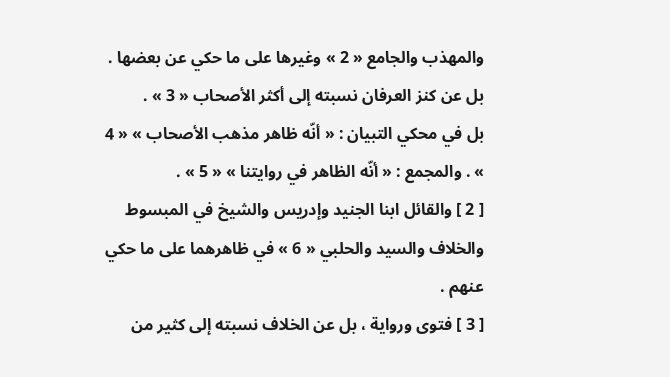والمهذب والجامع « 2 » وغيرها على ما حكي عن بعضها .
بل عن كنز العرفان نسبته إلى أكثر الأصحاب « 3 » .
بل في محكي التبيان : « أنّه ظاهر مذهب الأصحاب » « 4 » . والمجمع : « أنّه الظاهر في روايتنا » « 5 » .
[ 2 ] والقائل ابنا الجنيد وإدريس والشيخ في المبسوط والخلاف والسيد والحلبي « 6 » في ظاهرهما على ما حكي عنهم .
[ 3 ] فتوى ورواية ، بل عن الخلاف نسبته إلى كثير من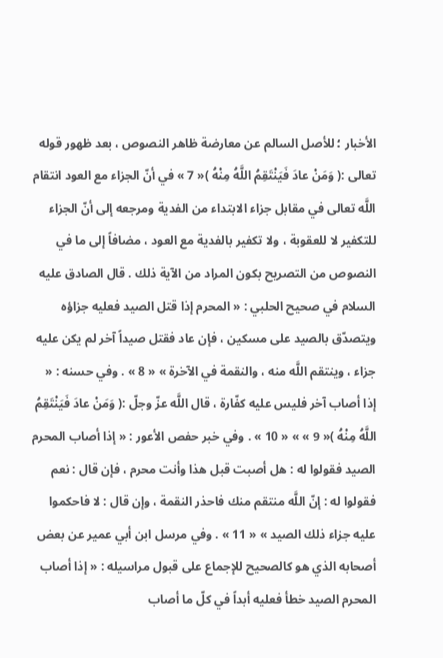الأخبار ؛ للأصل السالم عن معارضة ظاهر النصوص ، بعد ظهور قوله تعالى :( وَمَنْ عادَ فَيَنْتَقِمُ اللَّهُ مِنْهُ )« 7 » في أنّ الجزاء مع العود انتقام اللَّه تعالى في مقابل جزاء الابتداء من الفدية ومرجعه إلى أنّ الجزاء للتكفير لا للعقوبة ، ولا تكفير بالفدية مع العود ، مضافاً إلى ما في النصوص من التصريح بكون المراد من الآية ذلك . قال الصادق عليه السلام في صحيح الحلبي : « المحرم إذا قتل الصيد فعليه جزاؤه ويتصدّق بالصيد على مسكين ، فإن عاد فقتل صيداً آخر لم يكن عليه جزاء ، وينتقم اللَّه منه ، والنقمة في الآخرة » « 8 » . وفي حسنه : « إذا أصاب آخر فليس عليه كفّارة ، قال اللَّه عزّ وجلّ :( وَمَنْ عادَ فَيَنْتَقِمُ اللَّهُ مِنْهُ )« 9 » » « 10 » . وفي خبر حفص الأعور : « إذا أصاب المحرم الصيد فقولوا له : هل أصبت قبل هذا وأنت محرم ، فإن قال : نعم فقولوا له : إنّ اللَّه منتقم منك فاحذر النقمة ، وإن قال : لا فاحكموا عليه جزاء ذلك الصيد » « 11 » . وفي مرسل ابن أبي عمير عن بعض أصحابه الذي هو كالصحيح للإجماع على قبول مراسيله : « إذا أصاب المحرم الصيد خطأ فعليه أبداً في كلّ ما أصاب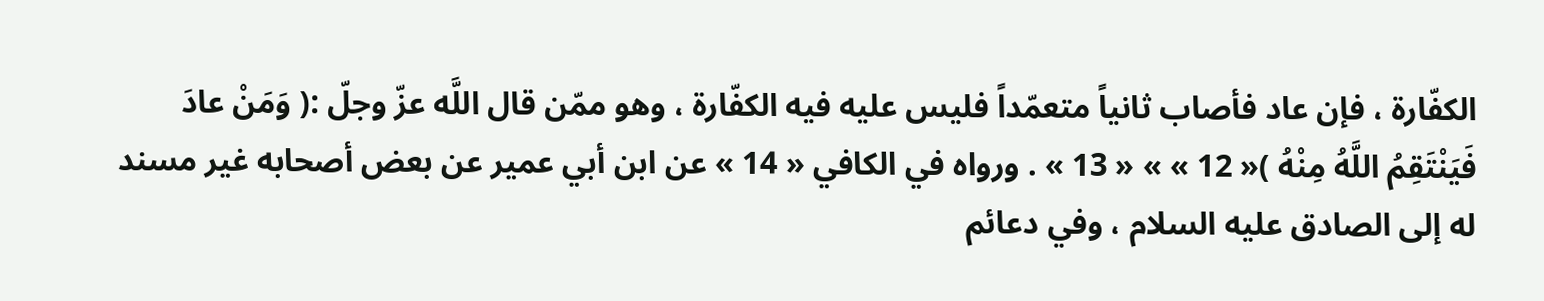الكفّارة ، فإن عاد فأصاب ثانياً متعمّداً فليس عليه فيه الكفّارة ، وهو ممّن قال اللَّه عزّ وجلّ :( وَمَنْ عادَ فَيَنْتَقِمُ اللَّهُ مِنْهُ )« 12 » » « 13 » . ورواه في الكافي « 14 » عن ابن أبي عمير عن بعض أصحابه غير مسند له إلى الصادق عليه السلام ، وفي دعائم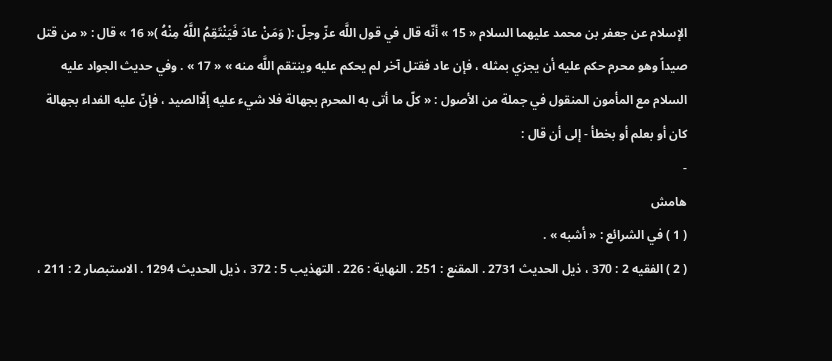الإسلام عن جعفر بن محمد عليهما السلام « 15 » أنّه قال في قول اللَّه عزّ وجلّ :( وَمَنْ عادَ فَيَنْتَقِمُ اللَّهُ مِنْهُ )« 16 » قال : « من قتل صيداً وهو محرم حكم عليه أن يجزي بمثله ، فإن عاد فقتل آخر لم يحكم عليه وينتقم اللَّه منه » « 17 » . وفي حديث الجواد عليه السلام مع المأمون المنقول في جملة من الأصول : « كلّ ما أتى به المحرم بجهالة فلا شيء عليه إلّاالصيد ، فإنّ عليه الفداء بجهالة كان أو بعلم أو بخطأ - إلى أن قال :
-
هامش
( 1 ) في الشرائع : « أشبه » .
( 2 ) الفقيه 2 : 370 ، ذيل الحديث 2731 . المقنع : 251 . النهاية : 226 . التهذيب 5 : 372 ، ذيل الحديث 1294 . الاستبصار 2 : 211 ،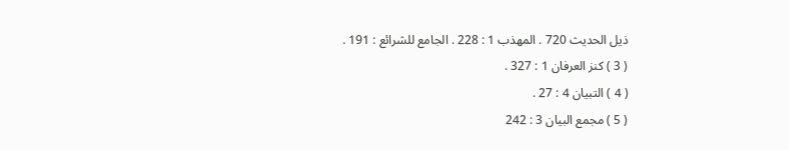ذيل الحديث 720 . المهذب 1 : 228 . الجامع للشرائع : 191 .
( 3 ) كنز العرفان 1 : 327 .
( 4 ) التبيان 4 : 27 .
( 5 ) مجمع البيان 3 : 242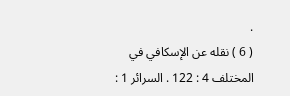.
( 6 ) نقله عن الإسكافي في المختلف 4 : 122 . السرائر 1 :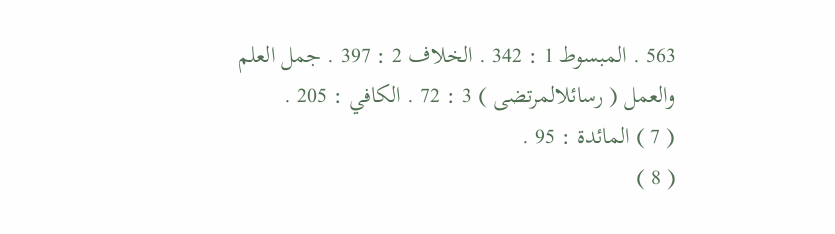563 . المبسوط 1 : 342 . الخلاف 2 : 397 . جمل العلم والعمل ( رسائلالمرتضى ) 3 : 72 . الكافي : 205 .
( 7 ) المائدة : 95 .
( 8 )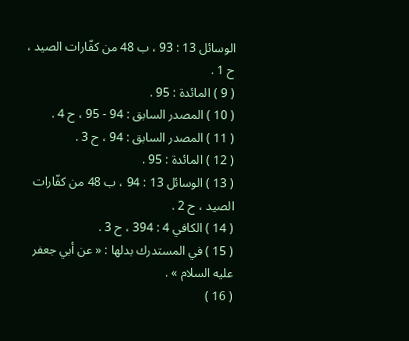الوسائل 13 : 93 ، ب 48 من كفّارات الصيد ، ح 1 .
( 9 ) المائدة : 95 .
( 10 ) المصدر السابق : 94 - 95 ، ح 4 .
( 11 ) المصدر السابق : 94 ، ح 3 .
( 12 ) المائدة : 95 .
( 13 ) الوسائل 13 : 94 ، ب 48 من كفّارات الصيد ، ح 2 .
( 14 ) الكافي 4 : 394 ، ح 3 .
( 15 ) في المستدرك بدلها : « عن أبي جعفر عليه السلام » .
( 16 )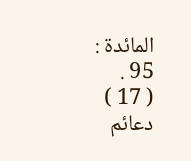المائدة : 95 .
( 17 ) دعائم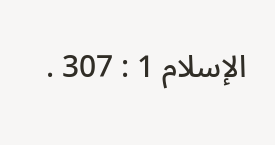الإسلام 1 : 307 .